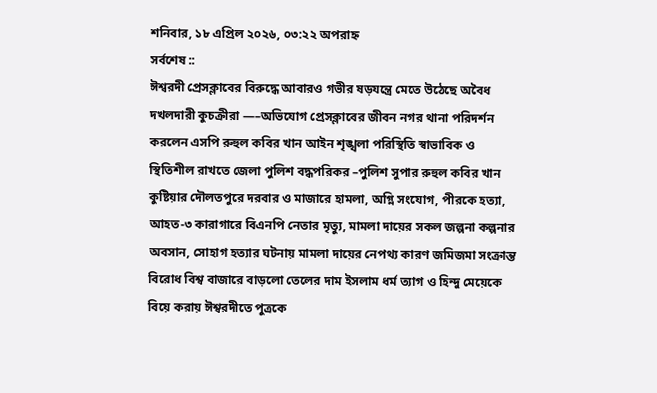শনিবার, ১৮ এপ্রিল ২০২৬, ০৩:২২ অপরাহ্ন
সর্বশেষ ::
ঈশ্বরদী প্রেসক্লাবের বিরুদ্ধে আবারও গভীর ষড়যন্ত্রে মেতে উঠেছে অবৈধ দখলদারী কুচক্রীরা —–অভিযোগ প্রেসক্লাবের জীবন নগর থানা পরিদর্শন করলেন এসপি রুহুল কবির খান আইন শৃঙ্খলা পরিস্থিতি স্বাভাবিক ও স্থিতিশীল রাখতে জেলা পুলিশ বদ্ধপরিকর –পুলিশ সুপার রুহুল কবির খান কুষ্টিয়ার দৌলতপুরে দরবার ও মাজারে হামলা, অগ্নি সংযোগ, পীরকে হত্যা, আহত-৩ কারাগারে বিএনপি নেতার মৃত্যু, মামলা দায়ের সকল জল্পনা কল্পনার অবসান, সোহাগ হত্যার ঘটনায় মামলা দায়ের নেপথ্য কারণ জমিজমা সংক্রান্ত বিরোধ বিশ্ব বাজারে বাড়লো তেলের দাম ইসলাম ধর্ম ত্যাগ ও হিন্দু মেয়েকে বিয়ে করায় ঈশ্বরদীতে পুত্রকে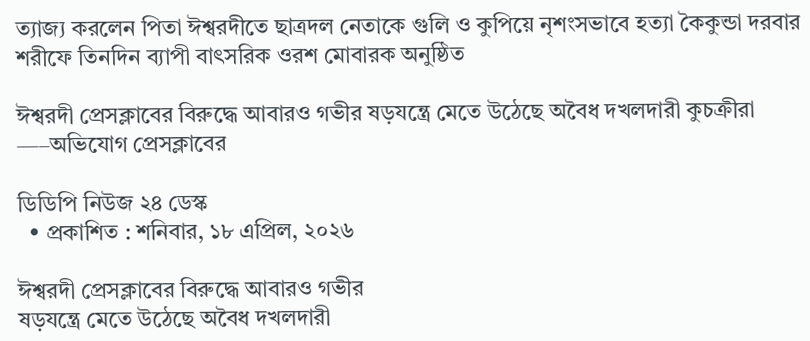ত্যাজ্য করলেন পিতা ঈশ্বরদীতে ছাত্রদল নেতাকে গুলি ও কুপিয়ে নৃশংসভাবে হত্যা কৈকুন্ডা দরবার শরীফে তিনদিন ব্যাপী বাৎসরিক ওরশ মোবারক অনুষ্ঠিত

ঈশ্বরদী প্রেসক্লাবের বিরুদ্ধে আবারও গভীর ষড়যন্ত্রে মেতে উঠেছে অবৈধ দখলদারী কুচক্রীরা —–অভিযোগ প্রেসক্লাবের

ডিডিপি নিউজ ২৪ ডেস্ক
  • প্রকাশিত : শনিবার, ১৮ এপ্রিল, ২০২৬

ঈশ্বরদী প্রেসক্লাবের বিরুদ্ধে আবারও গভীর
ষড়যন্ত্রে মেতে উঠেছে অবৈধ দখলদারী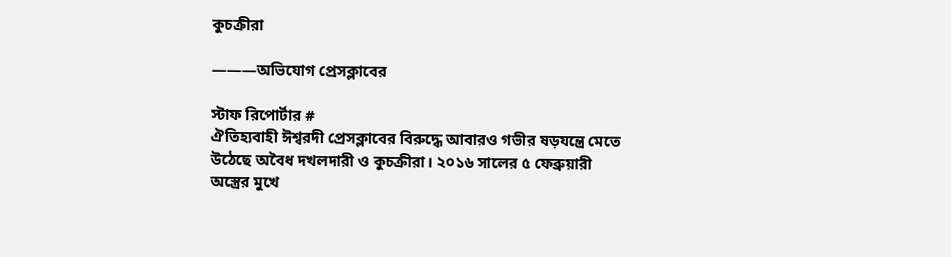কুচক্রীরা

———অভিযোগ প্রেসক্লাবের

স্টাফ রিপোর্টার #
ঐতিহ্যবাহী ঈশ্বরদী প্রেসক্লাবের বিরুদ্ধে আবারও গভীর ষড়যন্ত্রে মেতে উঠেছে অবৈধ দখলদারী ও কুচক্রীরা। ২০১৬ সালের ৫ ফেব্রুয়ারী অস্ত্রের মুখে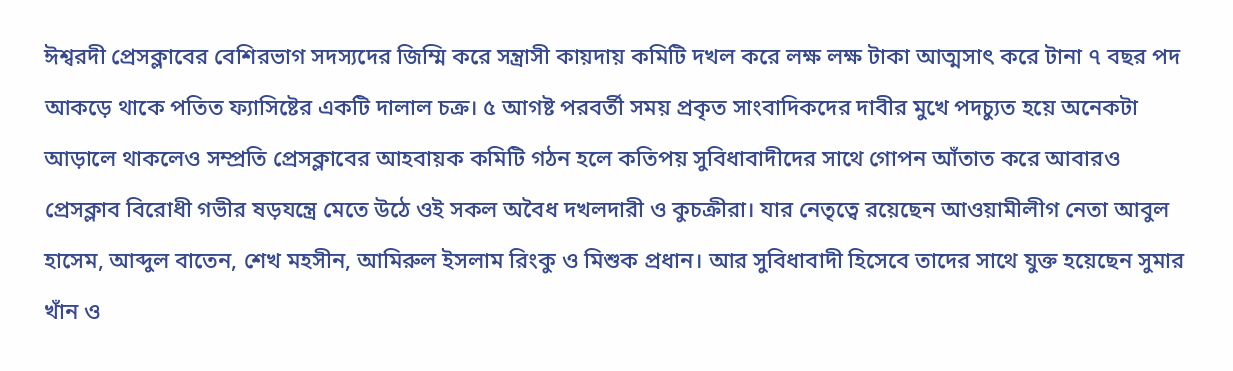ঈশ্বরদী প্রেসক্লাবের বেশিরভাগ সদস্যদের জিম্মি করে সন্ত্রাসী কায়দায় কমিটি দখল করে লক্ষ লক্ষ টাকা আত্মসাৎ করে টানা ৭ বছর পদ আকড়ে থাকে পতিত ফ্যাসিষ্টের একটি দালাল চক্র। ৫ আগষ্ট পরবর্তী সময় প্রকৃত সাংবাদিকদের দাবীর মুখে পদচ্যুত হয়ে অনেকটা আড়ালে থাকলেও সম্প্রতি প্রেসক্লাবের আহবায়ক কমিটি গঠন হলে কতিপয় সুবিধাবাদীদের সাথে গোপন আঁতাত করে আবারও প্রেসক্লাব বিরোধী গভীর ষড়যন্ত্রে মেতে উঠে ওই সকল অবৈধ দখলদারী ও কুচক্রীরা। যার নেতৃত্বে রয়েছেন আওয়ামীলীগ নেতা আবুল হাসেম, আব্দুল বাতেন, শেখ মহসীন, আমিরুল ইসলাম রিংকু ও মিশুক প্রধান। আর সুবিধাবাদী হিসেবে তাদের সাথে যুক্ত হয়েছেন সুমার খাঁন ও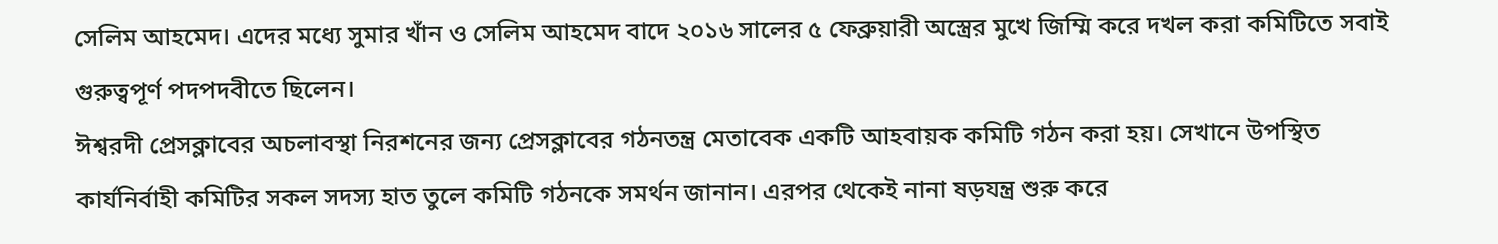সেলিম আহমেদ। এদের মধ্যে সুমার খাঁন ও সেলিম আহমেদ বাদে ২০১৬ সালের ৫ ফেব্রুয়ারী অস্ত্রের মুখে জিম্মি করে দখল করা কমিটিতে সবাই গুরুত্বপূর্ণ পদপদবীতে ছিলেন।
ঈশ্বরদী প্রেসক্লাবের অচলাবস্থা নিরশনের জন্য প্রেসক্লাবের গঠনতন্ত্র মেতাবেক একটি আহবায়ক কমিটি গঠন করা হয়। সেখানে উপস্থিত কার্যনির্বাহী কমিটির সকল সদস্য হাত তুলে কমিটি গঠনকে সমর্থন জানান। এরপর থেকেই নানা ষড়যন্ত্র শুরু করে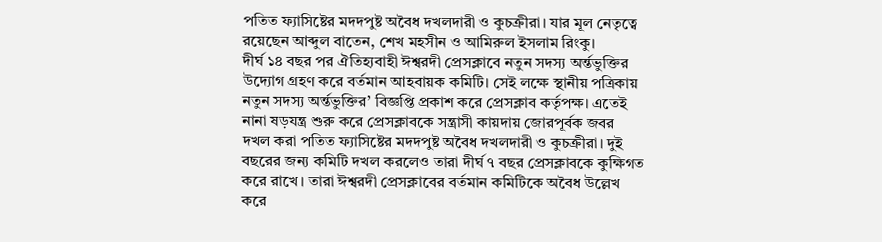পতিত ফ্যাসিষ্টের মদদপুষ্ট অবৈধ দখলদারী ও কুচক্রীরা। যার মূল নেতৃত্বে রয়েছেন আব্দুল বাতেন, শেখ মহসীন ও আমিরুল ইসলাম রিংকু।
দীর্ঘ ১৪ বছর পর ঐতিহ্যবাহী ঈশ্বরদী প্রেসক্লাবে নতুন সদস্য অর্ন্তভুক্তির উদ্যোগ গ্রহণ করে বর্তমান আহবায়ক কমিটি। সেই লক্ষে স্থানীয় পত্রিকায় নতুন সদস্য অর্ন্তভুক্তির’ বিজ্ঞপ্তি প্রকাশ করে প্রেসক্লাব কর্তৃপক্ষ। এতেই নানা ষড়যন্ত্র শুরু করে প্রেসক্লাবকে সন্ত্রাসী কায়দায় জোরপূর্বক জবর দখল করা পতিত ফ্যাসিষ্টের মদদপুষ্ট অবৈধ দখলদারী ও কুচক্রীরা। দুই বছরের জন্য কমিটি দখল করলেও তারা দীর্ঘ ৭ বছর প্রেসক্লাবকে কুক্ষিগত করে রাখে। তারা ঈশ্বরদী প্রেসক্লাবের বর্তমান কমিটিকে অবৈধ উল্লেখ করে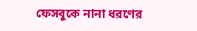ফেসবুকে নানা ধরণের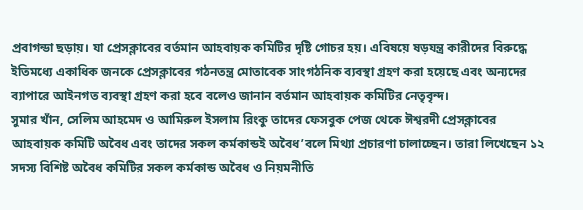প্রবাগন্ডা ছড়ায়। যা প্রেসক্লাবের বর্তমান আহবায়ক কমিটির দৃষ্টি গোচর হয়। এবিষয়ে ষড়যন্ত্র কারীদের বিরুদ্ধে ইতিমধ্যে একাধিক জনকে প্রেসক্লাবের গঠনতন্ত্র মোতাবেক সাংগঠনিক ব্যবস্থা গ্রহণ করা হয়েছে এবং অন্যদের ব্যাপারে আইনগত ব্যবস্থা গ্রহণ করা হবে বলেও জানান বর্তমান আহবায়ক কমিটির নেতৃবৃন্দ।
সুমার খাঁন, সেলিম আহমেদ ও আমিরুল ইসলাম রিংকু তাদের ফেসবুক পেজ থেকে ঈশ্বরদী প্রেসক্লাবের আহবায়ক কমিটি অবৈধ এবং তাদের সকল কর্মকান্ডই অবৈধ’বলে মিথ্যা প্রচারণা চালাচ্ছেন। তারা লিখেছেন ১২ সদস্য বিশিষ্ট অবৈধ কমিটির সকল কর্মকান্ড অবৈধ ও নিয়মনীতি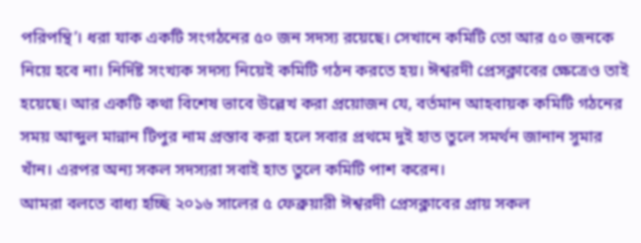পরিপন্থি’। ধরা যাক একটি সংগঠনের ৫০ জন সদস্য রয়েছে। সেখানে কমিটি তো আর ৫০ জনকে নিয়ে হবে না। নির্দিষ্ট সংখ্যক সদস্য নিয়েই কমিটি গঠন করতে হয়। ঈশ্বরদী প্রেসক্লাবের ক্ষেত্রেও তাই হয়েছে। আর একটি কথা বিশেষ ভাবে উল্লেখ করা প্রয়োজন যে, বর্তমান আহবায়ক কমিটি গঠনের সময় আব্দুল মান্নান টিপুর নাম প্রস্তাব করা হলে সবার প্রথমে দুই হাত তুলে সমর্থন জানান সুমার খাঁন। এরপর অন্য সকল সদস্যরা সবাই হাত তুলে কমিটি পাশ করেন।
আমরা বলতে বাধ্য হচ্ছি ২০১৬ সালের ৫ ফেব্রুয়ারী ঈশ্বরদী প্রেসক্লাবের প্রায় সকল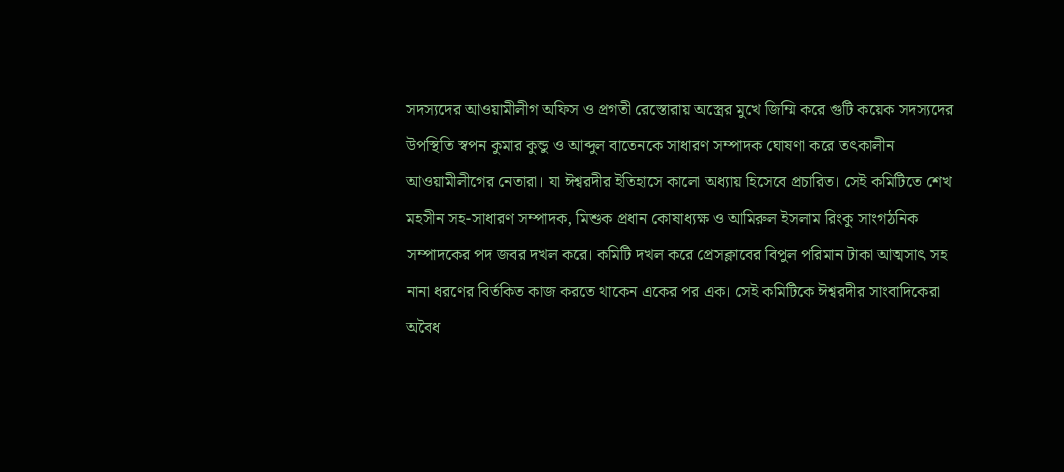সদস্যদের আওয়ামীলীগ অফিস ও প্রগতী রেস্তোরায় অস্ত্রের মুখে জিম্মি করে গুটি কয়েক সদস্যদের উপস্থিতি স্বপন কুমার কুন্ডু ও আব্দুল বাতেনকে সাধারণ সম্পাদক ঘোষণা করে তৎকালীন আওয়ামীলীগের নেতারা। যা ঈশ্বরদীর ইতিহাসে কালো অধ্যায় হিসেবে প্রচারিত। সেই কমিটিতে শেখ মহসীন সহ-সাধারণ সম্পাদক, মিশুক প্রধান কোষাধ্যক্ষ ও আমিরুল ইসলাম রিংকু সাংগঠনিক সম্পাদকের পদ জবর দখল করে। কমিটি দখল করে প্রেসক্লাবের বিপুল পরিমান টাকা আত্মসাৎ সহ নানা ধরণের বির্তকিত কাজ করতে থাকেন একের পর এক। সেই কমিটিকে ঈশ্বরদীর সাংবাদিকেরা অবৈধ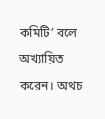কমিটি’ বলে অখ্যায়িত করেন। অথচ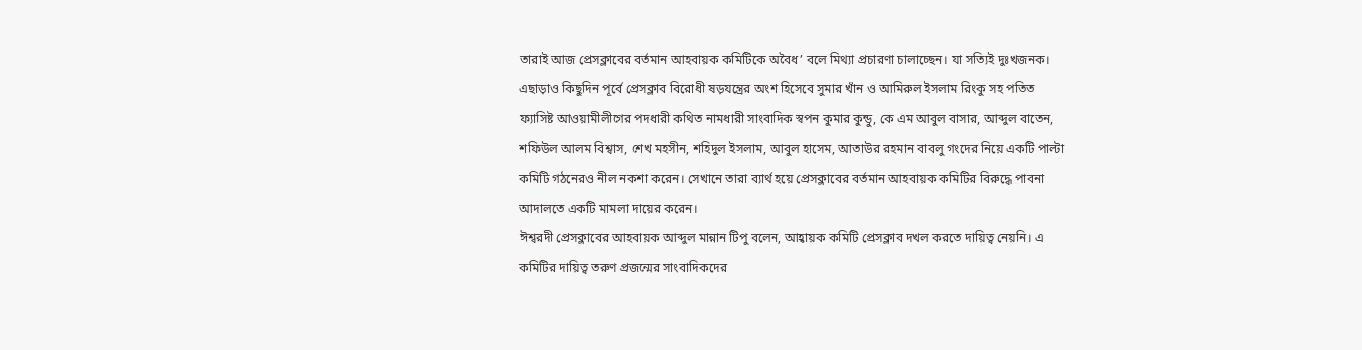তারাই আজ প্রেসক্লাবের বর্তমান আহবায়ক কমিটিকে অবৈধ’ বলে মিথ্যা প্রচারণা চালাচ্ছেন। যা সত্যিই দুঃখজনক।
এছাড়াও কিছুদিন পূর্বে প্রেসক্লাব বিরোধী ষড়যন্ত্রের অংশ হিসেবে সুমার খাঁন ও আমিরুল ইসলাম রিংকু সহ পতিত ফ্যাসিষ্ট আওয়ামীলীগের পদধারী কথিত নামধারী সাংবাদিক স্বপন কুমার কুন্ডু, কে এম আবুল বাসার, আব্দুল বাতেন, শফিউল আলম বিশ্বাস, শেখ মহসীন, শহিদুল ইসলাম, আবুল হাসেম, আতাউর রহমান বাবলু গংদের নিয়ে একটি পাল্টা কমিটি গঠনেরও নীল নকশা করেন। সেখানে তারা ব্যার্থ হয়ে প্রেসক্লাবের বর্তমান আহবায়ক কমিটির বিরুদ্ধে পাবনা আদালতে একটি মামলা দায়ের করেন।
ঈশ্বরদী প্রেসক্লাবের আহবায়ক আব্দুল মান্নান টিপু বলেন, আহ্বায়ক কমিটি প্রেসক্লাব দখল করতে দায়িত্ব নেয়নি। এ কমিটির দায়িত্ব তরুণ প্রজন্মের সাংবাদিকদের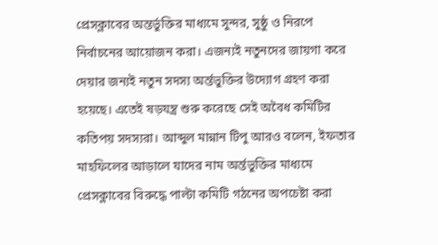প্রেসক্লাবের অন্তর্ভুক্তির মাধ্যমে সুন্দর, সুষ্ঠু ও নিরপে নির্বাচনের আয়োজন করা। এজন্যই নতুনদের জায়গা করে দেয়ার জন্যই নতুন সদস্য অর্ন্তভুক্তির উদ্যোগ গ্রহণ করা হয়েছে। এতেই ষড়যন্ত্র শুরু করেছে সেই অবৈধ কমিটির কতিপয় সদস্যরা। আব্দুল মান্নান টিপু আরও বলেন, ইফতার মাহফিলের আড়ালে যাদের নাম অর্ন্তভুক্তির মাধ্যমে প্রেসক্লাবের বিরুদ্ধে পাল্টা কমিটি গঠনের অপচেষ্টা করা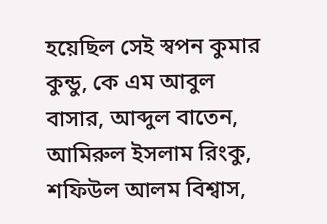হয়েছিল সেই স্বপন কুমার কুন্ডু, কে এম আবুল বাসার, আব্দুল বাতেন, আমিরুল ইসলাম রিংকু, শফিউল আলম বিশ্বাস,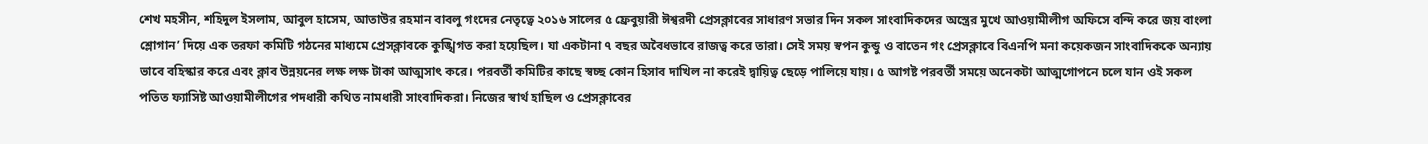শেখ মহসীন, শহিদুল ইসলাম, আবুল হাসেম, আতাউর রহমান বাবলু গংদের নেতৃত্বে ২০১৬ সালের ৫ ফ্রেবুয়ারী ঈশ্বরদী প্রেসক্লাবের সাধারণ সভার দিন সকল সাংবাদিকদের অস্ত্রের মুখে আওয়ামীলীগ অফিসে বন্দি করে জয় বাংলা শ্লোগান’ দিয়ে এক তরফা কমিটি গঠনের মাধ্যমে প্রেসক্লাবকে কুঙ্খিগত করা হয়েছিল। যা একটানা ৭ বছর অবৈধভাবে রাজত্ব করে তারা। সেই সময় স্বপন কুন্ডু ও বাতেন গং প্রেসক্লাবে বিএনপি মনা কয়েকজন সাংবাদিককে অন্যায় ভাবে বহিস্কার করে এবং ক্লাব উন্নয়নের লক্ষ লক্ষ টাকা আত্মসাৎ করে। পরবর্তী কমিটির কাছে স্বচ্ছ কোন হিসাব দাখিল না করেই দ্বায়িত্ব ছেড়ে পালিয়ে যায়। ৫ আগষ্ট পরবর্তী সময়ে অনেকটা আত্মগোপনে চলে যান ওই সকল পতিত ফ্যাসিষ্ট আওয়ামীলীগের পদধারী কথিত নামধারী সাংবাদিকরা। নিজের স্বার্থ হাছিল ও প্রেসক্লাবের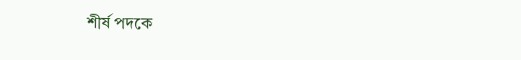শীর্ষ পদকে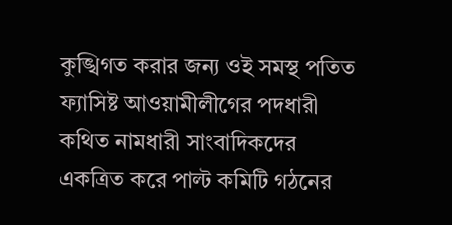কুঙ্খিগত করার জন্য ওই সমস্থ পতিত ফ্যাসিষ্ট আওয়ামীলীগের পদধারী কথিত নামধারী সাংবাদিকদের একত্রিত করে পাল্ট কমিটি গঠনের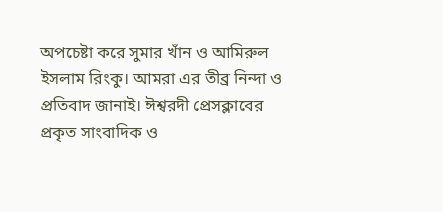অপচেষ্টা করে সুমার খাঁন ও আমিরুল ইসলাম রিংকু। আমরা এর তীব্র নিন্দা ও প্রতিবাদ জানাই। ঈশ্বরদী প্রেসক্লাবের প্রকৃত সাংবাদিক ও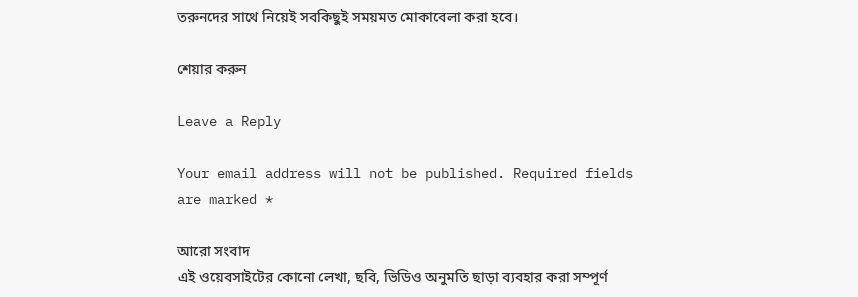তরুনদের সাথে নিয়েই সবকিছুই সময়মত মোকাবেলা করা হবে।

শেয়ার করুন

Leave a Reply

Your email address will not be published. Required fields are marked *

আরো সংবাদ
এই ওয়েবসাইটের কোনো লেখা, ছবি, ভিডিও অনুমতি ছাড়া ব্যবহার করা সম্পূর্ণ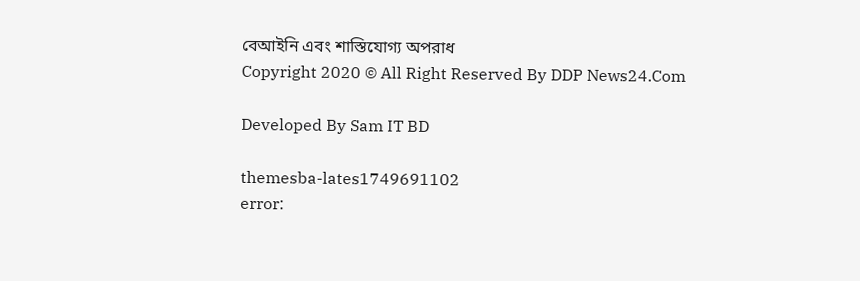বেআইনি এবং শাস্তিযোগ্য অপরাধ
Copyright 2020 © All Right Reserved By DDP News24.Com

Developed By Sam IT BD

themesba-lates1749691102
error: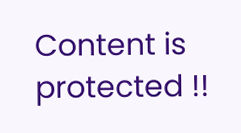Content is protected !!